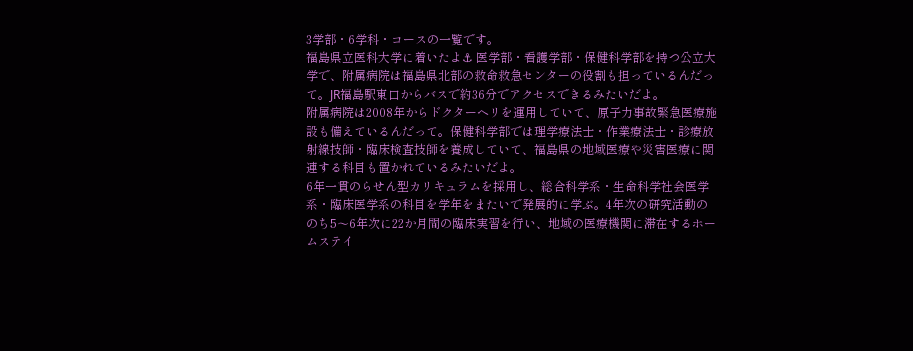3学部・6学科・コースの一覧です。
福島県立医科大学に着いたよ⚓ 医学部・看護学部・保健科学部を持つ公立大学で、附属病院は福島県北部の救命救急センターの役割も担っているんだって。JR福島駅東口からバスで約36分でアクセスできるみたいだよ。
附属病院は2008年からドクターヘリを運用していて、原子力事故緊急医療施設も備えているんだって。保健科学部では理学療法士・作業療法士・診療放射線技師・臨床検査技師を養成していて、福島県の地域医療や災害医療に関連する科目も置かれているみたいだよ。
6年一貫のらせん型カリキュラムを採用し、総合科学系・生命科学社会医学系・臨床医学系の科目を学年をまたいで発展的に学ぶ。4年次の研究活動ののち5〜6年次に22か月間の臨床実習を行い、地域の医療機関に滞在するホームステイ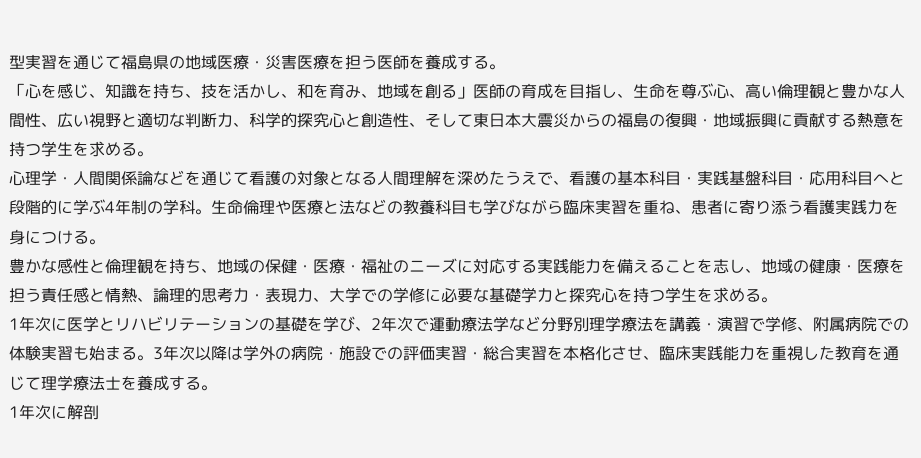型実習を通じて福島県の地域医療・災害医療を担う医師を養成する。
「心を感じ、知識を持ち、技を活かし、和を育み、地域を創る」医師の育成を目指し、生命を尊ぶ心、高い倫理観と豊かな人間性、広い視野と適切な判断力、科学的探究心と創造性、そして東日本大震災からの福島の復興・地域振興に貢献する熱意を持つ学生を求める。
心理学・人間関係論などを通じて看護の対象となる人間理解を深めたうえで、看護の基本科目・実践基盤科目・応用科目へと段階的に学ぶ4年制の学科。生命倫理や医療と法などの教養科目も学びながら臨床実習を重ね、患者に寄り添う看護実践力を身につける。
豊かな感性と倫理観を持ち、地域の保健・医療・福祉のニーズに対応する実践能力を備えることを志し、地域の健康・医療を担う責任感と情熱、論理的思考力・表現力、大学での学修に必要な基礎学力と探究心を持つ学生を求める。
1年次に医学とリハビリテーションの基礎を学び、2年次で運動療法学など分野別理学療法を講義・演習で学修、附属病院での体験実習も始まる。3年次以降は学外の病院・施設での評価実習・総合実習を本格化させ、臨床実践能力を重視した教育を通じて理学療法士を養成する。
1年次に解剖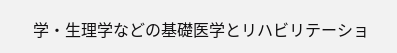学・生理学などの基礎医学とリハビリテーショ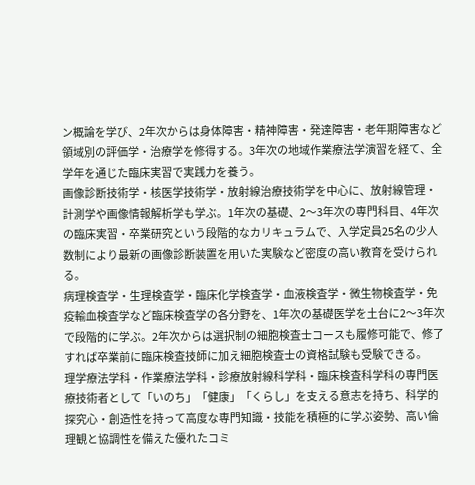ン概論を学び、2年次からは身体障害・精神障害・発達障害・老年期障害など領域別の評価学・治療学を修得する。3年次の地域作業療法学演習を経て、全学年を通じた臨床実習で実践力を養う。
画像診断技術学・核医学技術学・放射線治療技術学を中心に、放射線管理・計測学や画像情報解析学も学ぶ。1年次の基礎、2〜3年次の専門科目、4年次の臨床実習・卒業研究という段階的なカリキュラムで、入学定員25名の少人数制により最新の画像診断装置を用いた実験など密度の高い教育を受けられる。
病理検査学・生理検査学・臨床化学検査学・血液検査学・微生物検査学・免疫輸血検査学など臨床検査学の各分野を、1年次の基礎医学を土台に2〜3年次で段階的に学ぶ。2年次からは選択制の細胞検査士コースも履修可能で、修了すれば卒業前に臨床検査技師に加え細胞検査士の資格試験も受験できる。
理学療法学科・作業療法学科・診療放射線科学科・臨床検査科学科の専門医療技術者として「いのち」「健康」「くらし」を支える意志を持ち、科学的探究心・創造性を持って高度な専門知識・技能を積極的に学ぶ姿勢、高い倫理観と協調性を備えた優れたコミ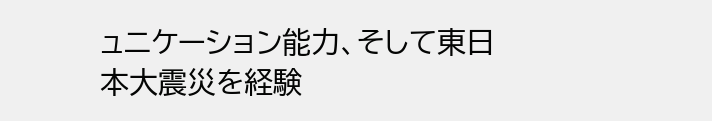ュニケーション能力、そして東日本大震災を経験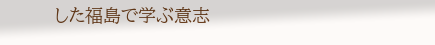した福島で学ぶ意志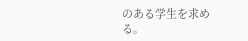のある学生を求める。